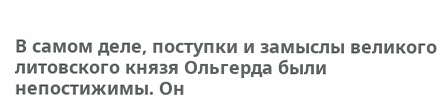В самом деле, поступки и замыслы великого литовского князя Ольгерда были непостижимы. Он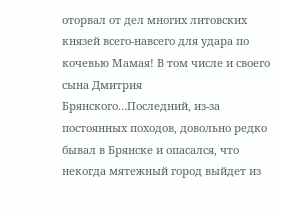оторвал от дел многих литовских князей всего-навсего для удара по кочевью Мамая! В том числе и своего сына Дмитрия Брянского…Последний, из-за постоянных походов, довольно редко бывал в Брянске и опасался, что некогда мятежный город выйдет из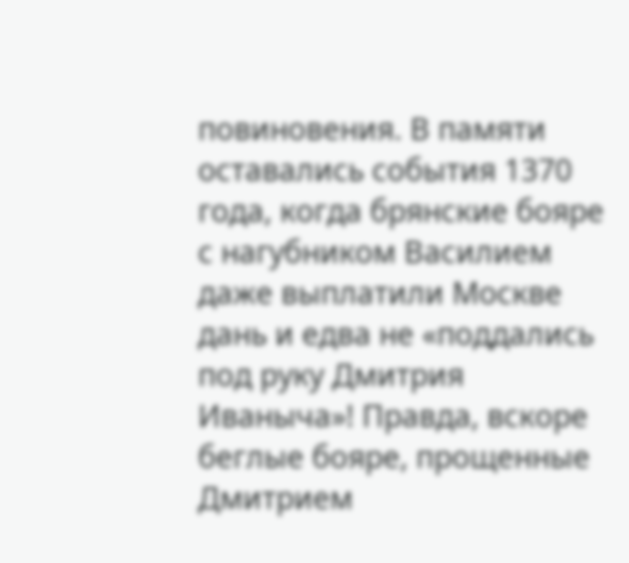повиновения. В памяти оставались события 1370 года, когда брянские бояре с нагубником Василием даже выплатили Москве дань и едва не «поддались под руку Дмитрия Иваныча»! Правда, вскоре беглые бояре, прощенные Дмитрием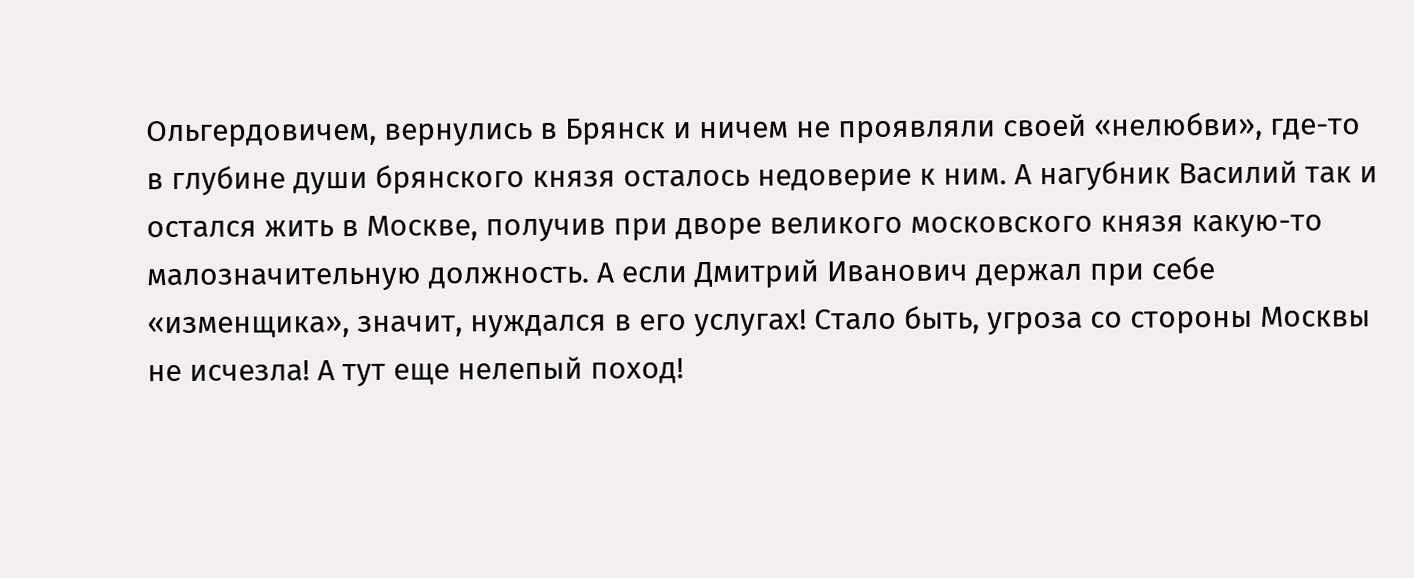Ольгердовичем, вернулись в Брянск и ничем не проявляли своей «нелюбви», где-то в глубине души брянского князя осталось недоверие к ним. А нагубник Василий так и остался жить в Москве, получив при дворе великого московского князя какую-то малозначительную должность. А если Дмитрий Иванович держал при себе «изменщика», значит, нуждался в его услугах! Стало быть, угроза со стороны Москвы не исчезла! А тут еще нелепый поход!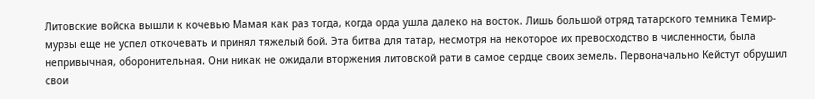Литовские войска вышли к кочевью Мамая как раз тогда, когда орда ушла далеко на восток. Лишь большой отряд татарского темника Темир-мурзы еще не успел откочевать и принял тяжелый бой. Эта битва для татар, несмотря на некоторое их превосходство в численности, была непривычная, оборонительная. Они никак не ожидали вторжения литовской рати в самое сердце своих земель. Первоначально Кейстут обрушил свои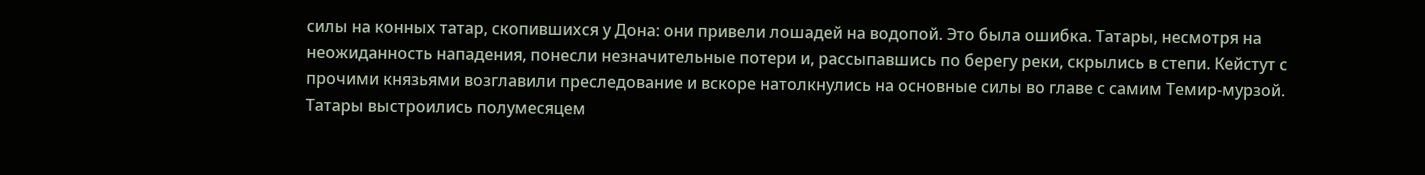силы на конных татар, скопившихся у Дона: они привели лошадей на водопой. Это была ошибка. Татары, несмотря на неожиданность нападения, понесли незначительные потери и, рассыпавшись по берегу реки, скрылись в степи. Кейстут с прочими князьями возглавили преследование и вскоре натолкнулись на основные силы во главе с самим Темир-мурзой. Татары выстроились полумесяцем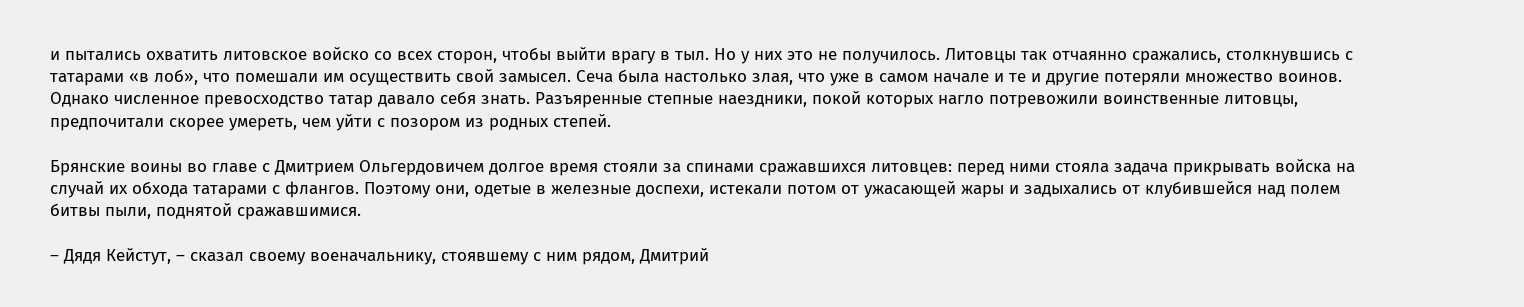и пытались охватить литовское войско со всех сторон, чтобы выйти врагу в тыл. Но у них это не получилось. Литовцы так отчаянно сражались, столкнувшись с татарами «в лоб», что помешали им осуществить свой замысел. Сеча была настолько злая, что уже в самом начале и те и другие потеряли множество воинов. Однако численное превосходство татар давало себя знать. Разъяренные степные наездники, покой которых нагло потревожили воинственные литовцы, предпочитали скорее умереть, чем уйти с позором из родных степей.

Брянские воины во главе с Дмитрием Ольгердовичем долгое время стояли за спинами сражавшихся литовцев: перед ними стояла задача прикрывать войска на случай их обхода татарами с флангов. Поэтому они, одетые в железные доспехи, истекали потом от ужасающей жары и задыхались от клубившейся над полем битвы пыли, поднятой сражавшимися.

– Дядя Кейстут, – сказал своему военачальнику, стоявшему с ним рядом, Дмитрий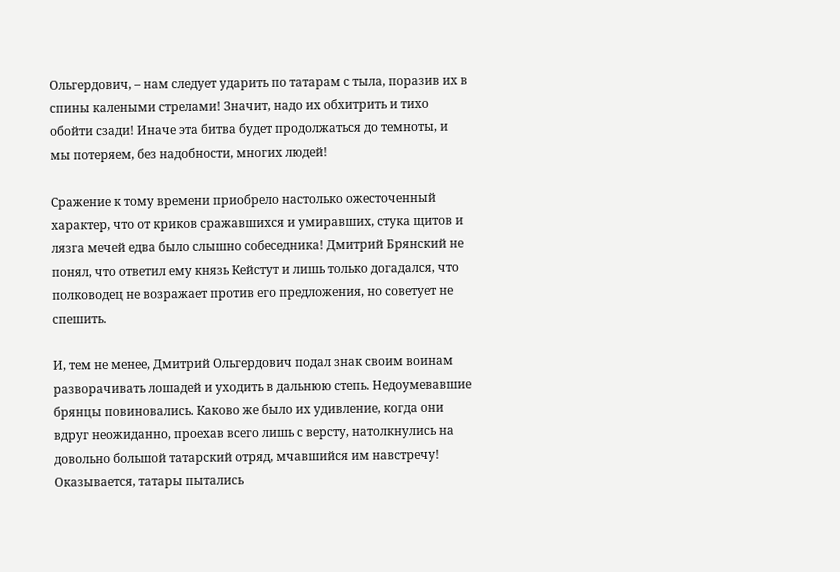Ольгердович, – нам следует ударить по татарам с тыла, поразив их в спины калеными стрелами! Значит, надо их обхитрить и тихо обойти сзади! Иначе эта битва будет продолжаться до темноты, и мы потеряем, без надобности, многих людей!

Сражение к тому времени приобрело настолько ожесточенный характер, что от криков сражавшихся и умиравших, стука щитов и лязга мечей едва было слышно собеседника! Дмитрий Брянский не понял, что ответил ему князь Кейстут и лишь только догадался, что полководец не возражает против его предложения, но советует не спешить.

И, тем не менее, Дмитрий Ольгердович подал знак своим воинам разворачивать лошадей и уходить в дальнюю степь. Недоумевавшие брянцы повиновались. Каково же было их удивление, когда они вдруг неожиданно, проехав всего лишь с версту, натолкнулись на довольно большой татарский отряд, мчавшийся им навстречу! Оказывается, татары пытались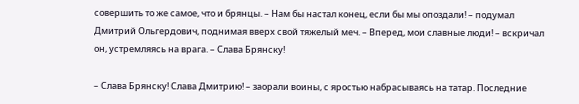совершить то же самое, что и брянцы. – Нам бы настал конец, если бы мы опоздали! – подумал Дмитрий Ольгердович, поднимая вверх свой тяжелый меч. – Вперед, мои славные люди! – вскричал он, устремляясь на врага. – Слава Брянску!

– Слава Брянску! Слава Дмитрию! – заорали воины, с яростью набрасываясь на татар. Последние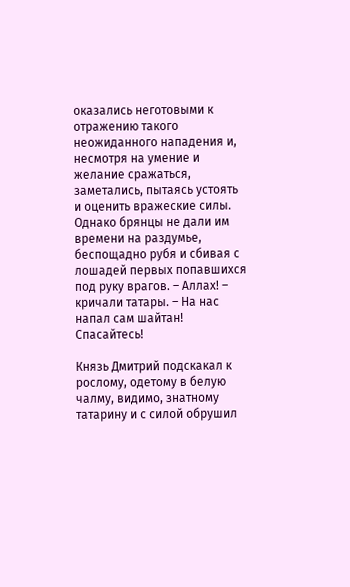оказались неготовыми к отражению такого неожиданного нападения и, несмотря на умение и желание сражаться, заметались, пытаясь устоять и оценить вражеские силы. Однако брянцы не дали им времени на раздумье, беспощадно рубя и сбивая с лошадей первых попавшихся под руку врагов. – Аллах! – кричали татары. – На нас напал сам шайтан! Спасайтесь!

Князь Дмитрий подскакал к рослому, одетому в белую чалму, видимо, знатному татарину и с силой обрушил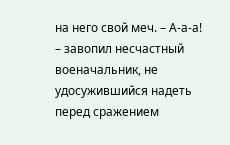на него свой меч. – А-а-а! – завопил несчастный военачальник, не удосужившийся надеть перед сражением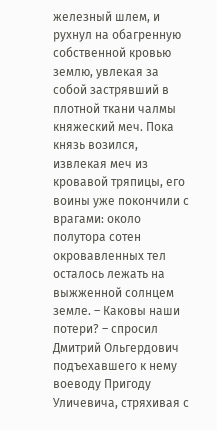железный шлем, и рухнул на обагренную собственной кровью землю, увлекая за собой застрявший в плотной ткани чалмы княжеский меч. Пока князь возился, извлекая меч из кровавой тряпицы, его воины уже покончили с врагами: около полутора сотен окровавленных тел осталось лежать на выжженной солнцем земле. – Каковы наши потери? – спросил Дмитрий Ольгердович подъехавшего к нему воеводу Пригоду Уличевича, стряхивая с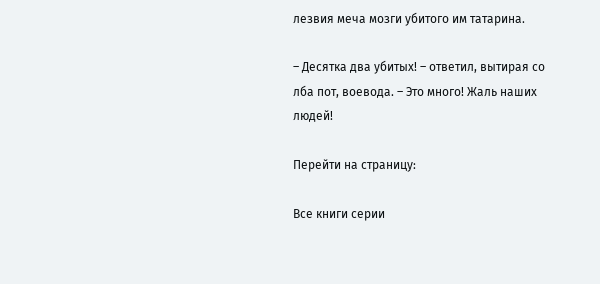лезвия меча мозги убитого им татарина.

– Десятка два убитых! – ответил, вытирая со лба пот, воевода. – Это много! Жаль наших людей!

Перейти на страницу:

Все книги серии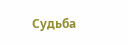Судьба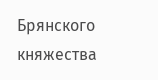Брянского княжества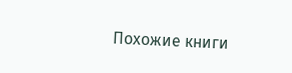Похожие книги